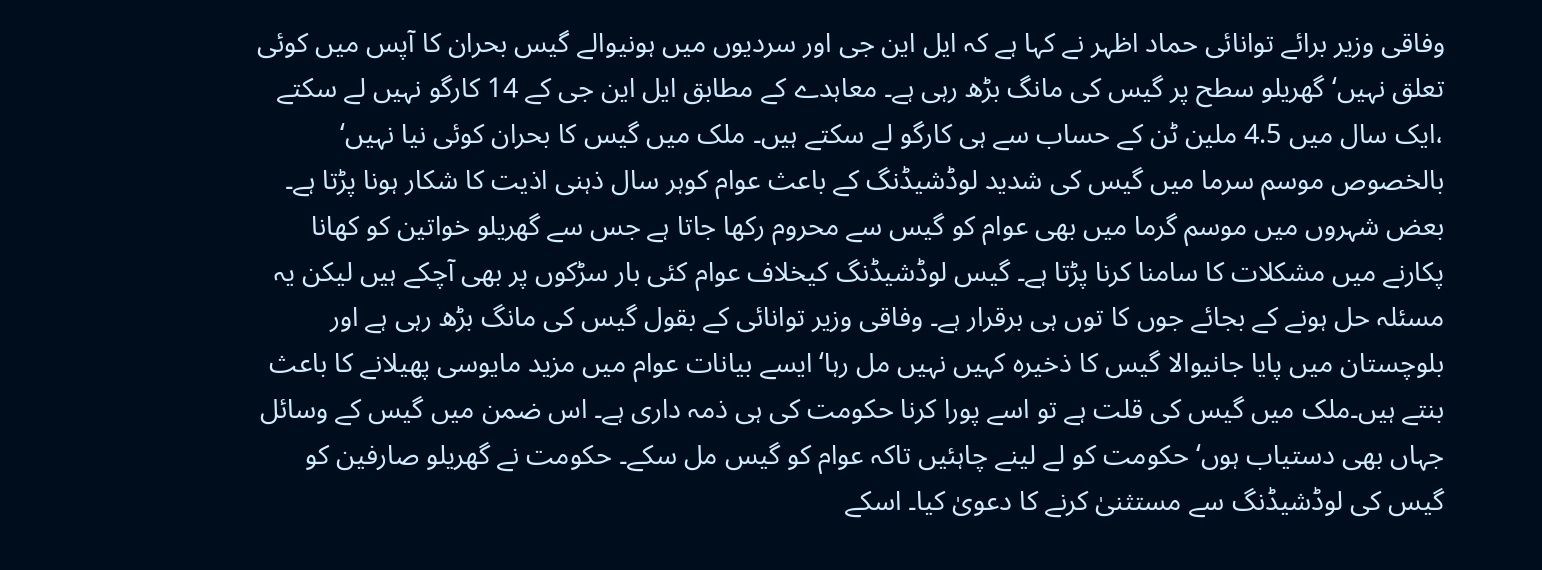وفاقی وزیر برائے توانائی حماد اظہر نے کہا ہے کہ ایل این جی اور سردیوں میں ہونیوالے گیس بحران کا آپس میں کوئی تعلق نہیں‘ گھریلو سطح پر گیس کی مانگ بڑھ رہی ہے۔ معاہدے کے مطابق ایل این جی کے 14 کارگو نہیں لے سکتے ،ایک سال میں 4.5 ملین ٹن کے حساب سے ہی کارگو لے سکتے ہیں۔ ملک میں گیس کا بحران کوئی نیا نہیں‘ بالخصوص موسم سرما میں گیس کی شدید لوڈشیڈنگ کے باعث عوام کوہر سال ذہنی اذیت کا شکار ہونا پڑتا ہے۔ بعض شہروں میں موسم گرما میں بھی عوام کو گیس سے محروم رکھا جاتا ہے جس سے گھریلو خواتین کو کھانا پکارنے میں مشکلات کا سامنا کرنا پڑتا ہے۔ گیس لوڈشیڈنگ کیخلاف عوام کئی بار سڑکوں پر بھی آچکے ہیں لیکن یہ مسئلہ حل ہونے کے بجائے جوں کا توں ہی برقرار ہے۔ وفاقی وزیر توانائی کے بقول گیس کی مانگ بڑھ رہی ہے اور بلوچستان میں پایا جانیوالا گیس کا ذخیرہ کہیں نہیں مل رہا‘ ایسے بیانات عوام میں مزید مایوسی پھیلانے کا باعث بنتے ہیں۔ملک میں گیس کی قلت ہے تو اسے پورا کرنا حکومت کی ہی ذمہ داری ہے۔ اس ضمن میں گیس کے وسائل جہاں بھی دستیاب ہوں‘ حکومت کو لے لینے چاہئیں تاکہ عوام کو گیس مل سکے۔ حکومت نے گھریلو صارفین کو گیس کی لوڈشیڈنگ سے مستثنیٰ کرنے کا دعویٰ کیا۔ اسکے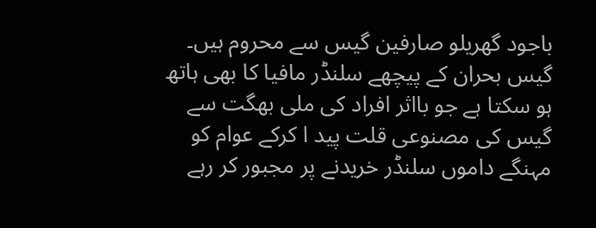باجود گھریلو صارفین گیس سے محروم ہیں۔ گیس بحران کے پیچھے سلنڈر مافیا کا بھی ہاتھ ہو سکتا ہے جو بااثر افراد کی ملی بھگت سے گیس کی مصنوعی قلت پید ا کرکے عوام کو مہنگے داموں سلنڈر خریدنے پر مجبور کر رہے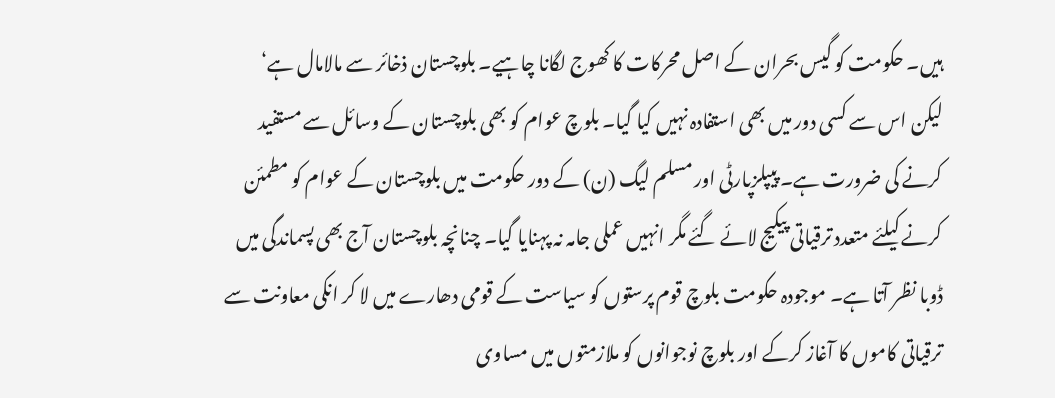ہیں۔ حکومت کو گیس بحران کے اصل محرکات کا کھوج لگانا چاہیے۔ بلوچستان ذخائر سے مالامال ہے‘ لیکن اس سے کسی دور میں بھی استفادہ نہیں کیا گیا۔ بلوچ عوام کو بھی بلوچستان کے وسائل سے مستفید کرنے کی ضرورت ہے۔ پیپلزپارٹی اور مسلم لیگ (ن) کے دور حکومت میں بلوچستان کے عوام کو مطمئن کرنے کیلئے متعدد ترقیاتی پیکیج لائے گئے مگر انہیں عملی جامہ نہ پہنایا گیا۔ چنانچہ بلوچستان آج بھی پسماندگی میں ڈوبا نظر آتا ہے۔ موجودہ حکومت بلوچ قوم پرستوں کو سیاست کے قومی دھارے میں لا کر انکی معاونت سے ترقیاتی کاموں کا آغاز کرکے اور بلوچ نوجوانوں کو ملازمتوں میں مساوی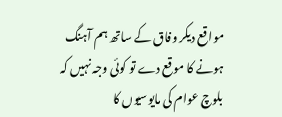مواقع دیکر وفاق کے ساتھ ہم آہنگ ہونے کا موقع دے تو کوئی وجہ نہیں کہ بلوچ عوام کی مایوسیوں کا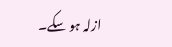ازلہ ہو سکے۔